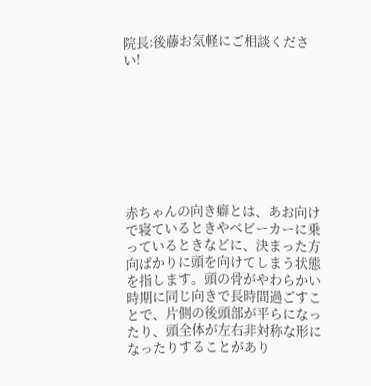院長:後藤お気軽にご相談ください!








赤ちゃんの向き癖とは、あお向けで寝ているときやベビーカーに乗っているときなどに、決まった方向ばかりに頭を向けてしまう状態を指します。頭の骨がやわらかい時期に同じ向きで長時間過ごすことで、片側の後頭部が平らになったり、頭全体が左右非対称な形になったりすることがあり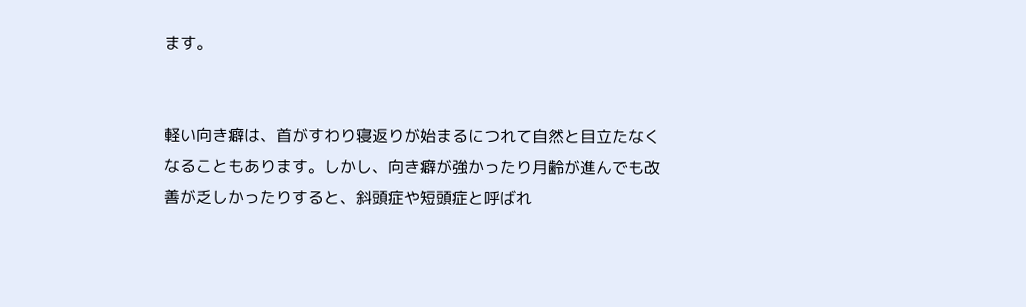ます。


軽い向き癖は、首がすわり寝返りが始まるにつれて自然と目立たなくなることもあります。しかし、向き癖が強かったり月齢が進んでも改善が乏しかったりすると、斜頭症や短頭症と呼ばれ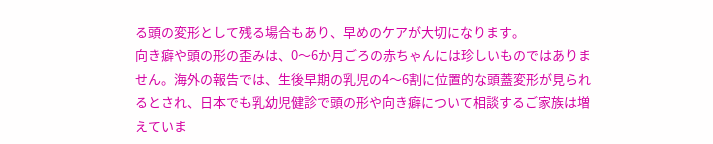る頭の変形として残る場合もあり、早めのケアが大切になります。
向き癖や頭の形の歪みは、0〜6か月ごろの赤ちゃんには珍しいものではありません。海外の報告では、生後早期の乳児の4〜6割に位置的な頭蓋変形が見られるとされ、日本でも乳幼児健診で頭の形や向き癖について相談するご家族は増えていま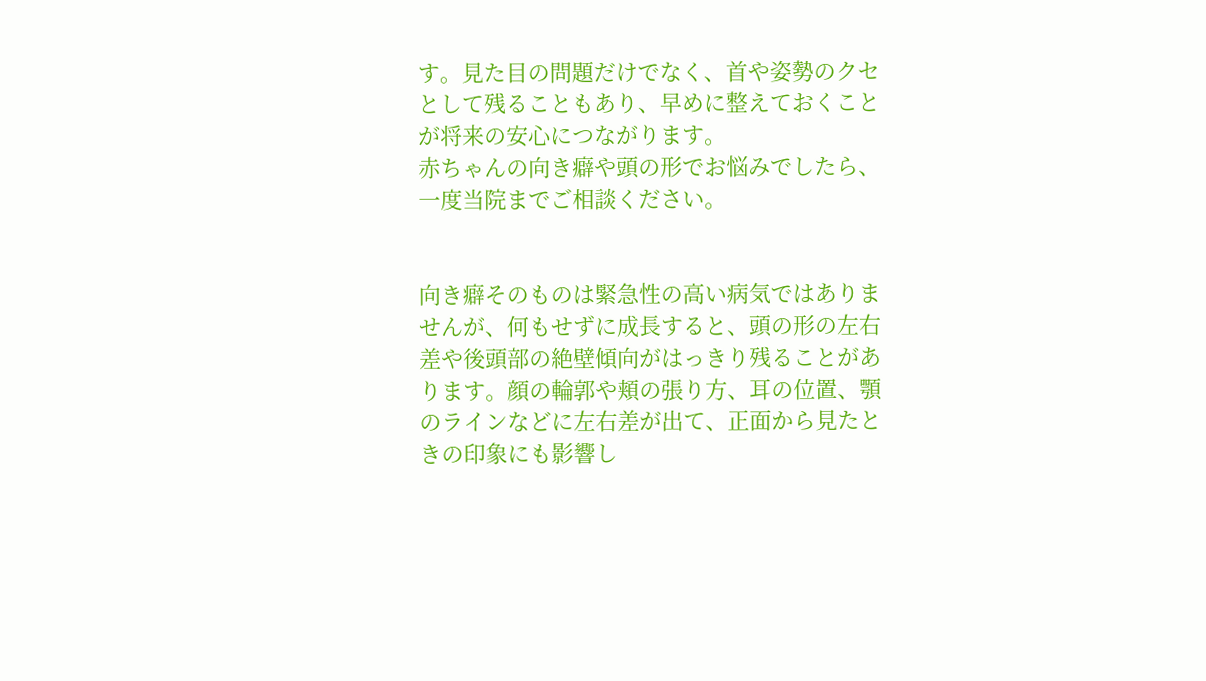す。見た目の問題だけでなく、首や姿勢のクセとして残ることもあり、早めに整えておくことが将来の安心につながります。
赤ちゃんの向き癖や頭の形でお悩みでしたら、一度当院までご相談ください。


向き癖そのものは緊急性の高い病気ではありませんが、何もせずに成長すると、頭の形の左右差や後頭部の絶壁傾向がはっきり残ることがあります。顔の輪郭や頬の張り方、耳の位置、顎のラインなどに左右差が出て、正面から見たときの印象にも影響し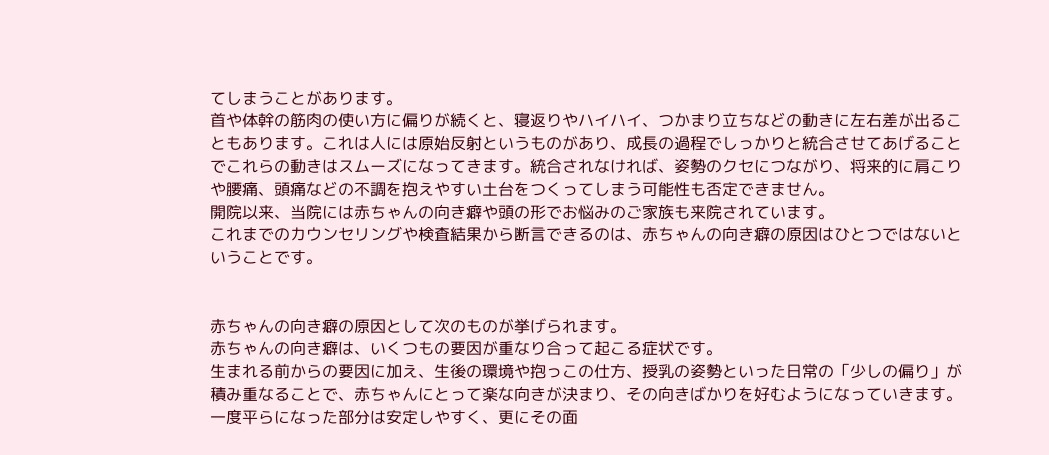てしまうことがあります。
首や体幹の筋肉の使い方に偏りが続くと、寝返りやハイハイ、つかまり立ちなどの動きに左右差が出ることもあります。これは人には原始反射というものがあり、成長の過程でしっかりと統合させてあげることでこれらの動きはスムーズになってきます。統合されなければ、姿勢のクセにつながり、将来的に肩こりや腰痛、頭痛などの不調を抱えやすい土台をつくってしまう可能性も否定できません。
開院以来、当院には赤ちゃんの向き癖や頭の形でお悩みのご家族も来院されています。
これまでのカウンセリングや検査結果から断言できるのは、赤ちゃんの向き癖の原因はひとつではないということです。


赤ちゃんの向き癖の原因として次のものが挙げられます。
赤ちゃんの向き癖は、いくつもの要因が重なり合って起こる症状です。
生まれる前からの要因に加え、生後の環境や抱っこの仕方、授乳の姿勢といった日常の「少しの偏り」が積み重なることで、赤ちゃんにとって楽な向きが決まり、その向きばかりを好むようになっていきます。一度平らになった部分は安定しやすく、更にその面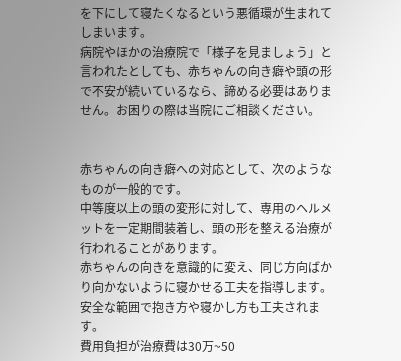を下にして寝たくなるという悪循環が生まれてしまいます。
病院やほかの治療院で「様子を見ましょう」と言われたとしても、赤ちゃんの向き癖や頭の形で不安が続いているなら、諦める必要はありません。お困りの際は当院にご相談ください。


赤ちゃんの向き癖への対応として、次のようなものが一般的です。
中等度以上の頭の変形に対して、専用のヘルメットを一定期間装着し、頭の形を整える治療が行われることがあります。
赤ちゃんの向きを意識的に変え、同じ方向ばかり向かないように寝かせる工夫を指導します。安全な範囲で抱き方や寝かし方も工夫されます。
費用負担が治療費は30万~50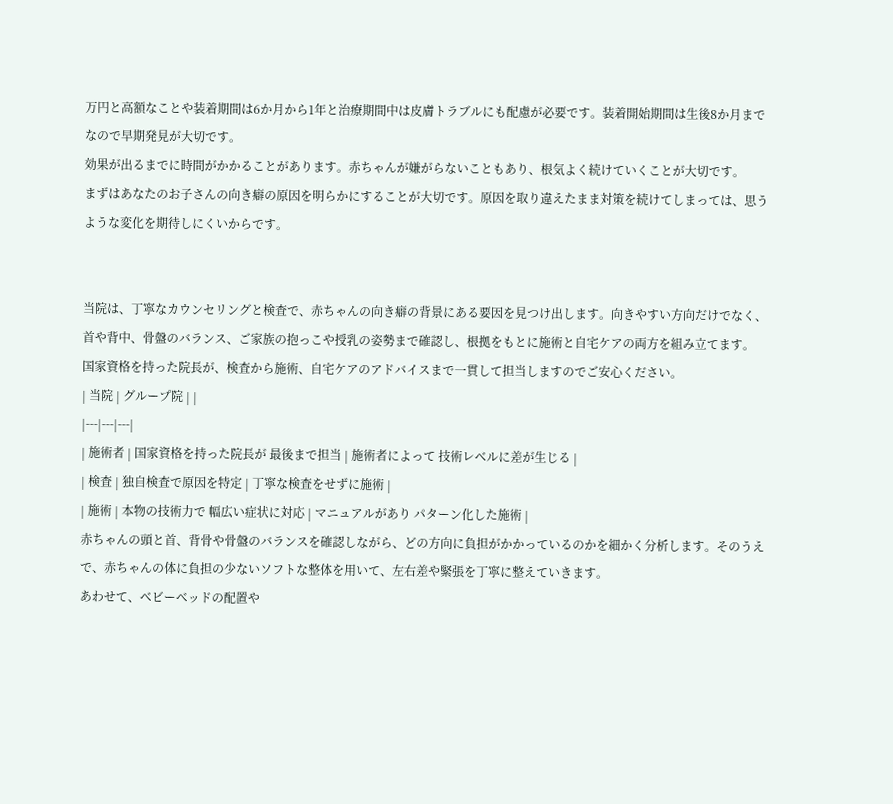万円と高額なことや装着期間は6か月から1年と治療期間中は皮膚トラブルにも配慮が必要です。装着開始期間は生後8か月までなので早期発見が大切です。
効果が出るまでに時間がかかることがあります。赤ちゃんが嫌がらないこともあり、根気よく続けていくことが大切です。
まずはあなたのお子さんの向き癖の原因を明らかにすることが大切です。原因を取り違えたまま対策を続けてしまっては、思うような変化を期待しにくいからです。


当院は、丁寧なカウンセリングと検査で、赤ちゃんの向き癖の背景にある要因を見つけ出します。向きやすい方向だけでなく、首や背中、骨盤のバランス、ご家族の抱っこや授乳の姿勢まで確認し、根拠をもとに施術と自宅ケアの両方を組み立てます。
国家資格を持った院長が、検査から施術、自宅ケアのアドバイスまで一貫して担当しますのでご安心ください。
| 当院 | グループ院 | |
|---|---|---|
| 施術者 | 国家資格を持った院長が 最後まで担当 | 施術者によって 技術レベルに差が生じる |
| 検査 | 独自検査で原因を特定 | 丁寧な検査をせずに施術 |
| 施術 | 本物の技術力で 幅広い症状に対応 | マニュアルがあり パターン化した施術 |
赤ちゃんの頭と首、背骨や骨盤のバランスを確認しながら、どの方向に負担がかかっているのかを細かく分析します。そのうえで、赤ちゃんの体に負担の少ないソフトな整体を用いて、左右差や緊張を丁寧に整えていきます。
あわせて、ベビーベッドの配置や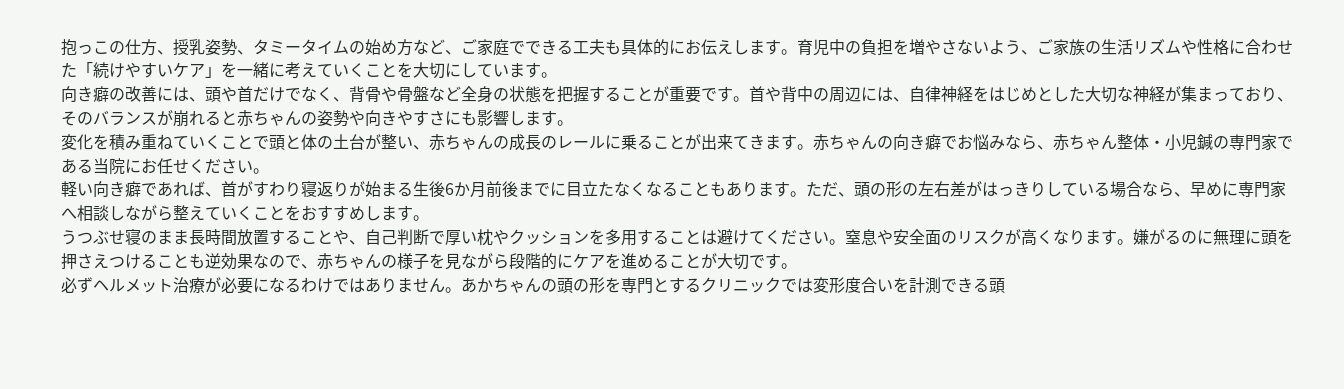抱っこの仕方、授乳姿勢、タミータイムの始め方など、ご家庭でできる工夫も具体的にお伝えします。育児中の負担を増やさないよう、ご家族の生活リズムや性格に合わせた「続けやすいケア」を一緒に考えていくことを大切にしています。
向き癖の改善には、頭や首だけでなく、背骨や骨盤など全身の状態を把握することが重要です。首や背中の周辺には、自律神経をはじめとした大切な神経が集まっており、そのバランスが崩れると赤ちゃんの姿勢や向きやすさにも影響します。
変化を積み重ねていくことで頭と体の土台が整い、赤ちゃんの成長のレールに乗ることが出来てきます。赤ちゃんの向き癖でお悩みなら、赤ちゃん整体・小児鍼の専門家である当院にお任せください。
軽い向き癖であれば、首がすわり寝返りが始まる生後6か月前後までに目立たなくなることもあります。ただ、頭の形の左右差がはっきりしている場合なら、早めに専門家へ相談しながら整えていくことをおすすめします。
うつぶせ寝のまま長時間放置することや、自己判断で厚い枕やクッションを多用することは避けてください。窒息や安全面のリスクが高くなります。嫌がるのに無理に頭を押さえつけることも逆効果なので、赤ちゃんの様子を見ながら段階的にケアを進めることが大切です。
必ずヘルメット治療が必要になるわけではありません。あかちゃんの頭の形を専門とするクリニックでは変形度合いを計測できる頭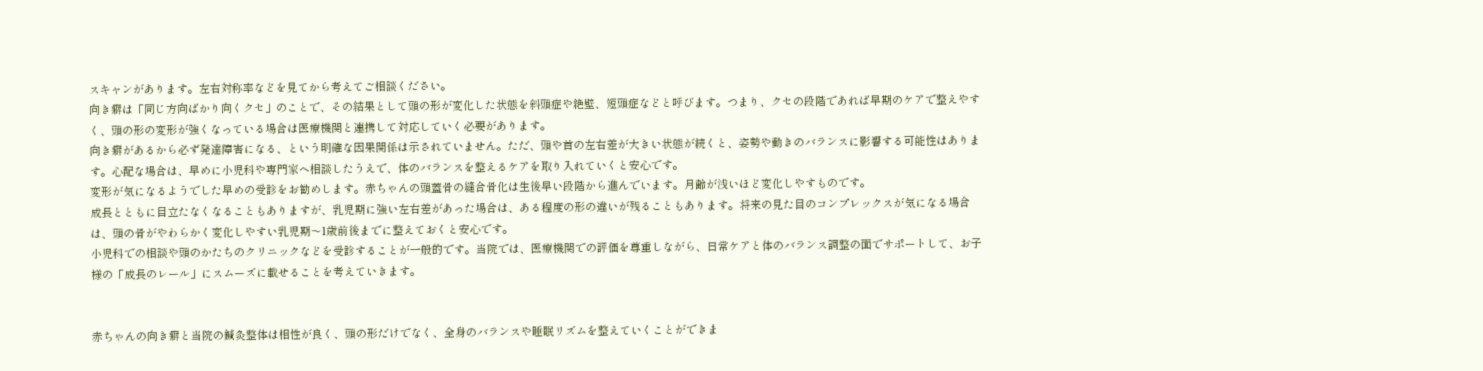スキャンがあります。左右対称率などを見てから考えてご相談ください。
向き癖は「同じ方向ばかり向くクセ」のことで、その結果として頭の形が変化した状態を斜頭症や絶壁、短頭症などと呼びます。つまり、クセの段階であれば早期のケアで整えやすく、頭の形の変形が強くなっている場合は医療機関と連携して対応していく必要があります。
向き癖があるから必ず発達障害になる、という明確な因果関係は示されていません。ただ、頭や首の左右差が大きい状態が続くと、姿勢や動きのバランスに影響する可能性はあります。心配な場合は、早めに小児科や専門家へ相談したうえで、体のバランスを整えるケアを取り入れていくと安心です。
変形が気になるようでした早めの受診をお勧めします。赤ちゃんの頭蓋骨の縫合骨化は生後早い段階から進んでいます。月齢が浅いほど変化しやすものです。
成長とともに目立たなくなることもありますが、乳児期に強い左右差があった場合は、ある程度の形の違いが残ることもあります。将来の見た目のコンプレックスが気になる場合は、頭の骨がやわらかく変化しやすい乳児期〜1歳前後までに整えておくと安心です。
小児科での相談や頭のかたちのクリニックなどを受診することが一般的です。当院では、医療機関での評価を尊重しながら、日常ケアと体のバランス調整の面でサポートして、お子様の「成長のレール」にスムーズに載せることを考えていきます。


赤ちゃんの向き癖と当院の鍼灸整体は相性が良く、頭の形だけでなく、全身のバランスや睡眠リズムを整えていくことができま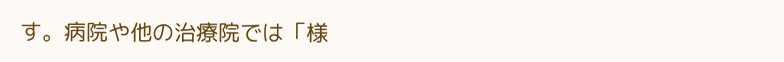す。病院や他の治療院では「様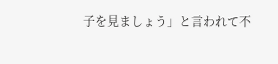子を見ましょう」と言われて不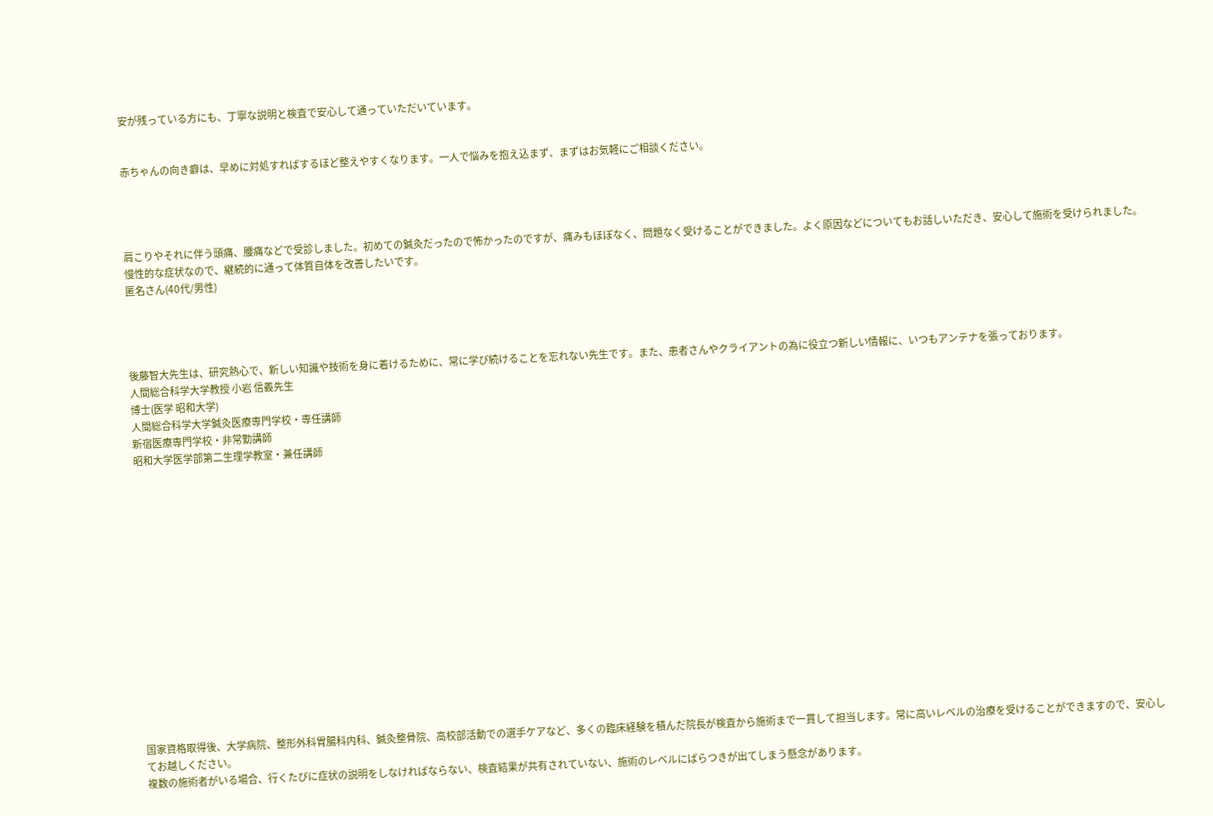安が残っている方にも、丁寧な説明と検査で安心して通っていただいています。


赤ちゃんの向き癖は、早めに対処すればするほど整えやすくなります。一人で悩みを抱え込まず、まずはお気軽にご相談ください。




肩こりやそれに伴う頭痛、腰痛などで受診しました。初めての鍼灸だったので怖かったのですが、痛みもほぼなく、問題なく受けることができました。よく原因などについてもお話しいただき、安心して施術を受けられました。慢性的な症状なので、継続的に通って体質自体を改善したいです。
匿名さん(40代/男性)




後藤智大先生は、研究熱心で、新しい知識や技術を身に着けるために、常に学び続けることを忘れない先生です。また、患者さんやクライアントの為に役立つ新しい情報に、いつもアンテナを張っております。
人間総合科学大学教授 小岩 信義先生
博士(医学 昭和大学)
人間総合科学大学鍼灸医療専門学校・専任講師
新宿医療専門学校・非常勤講師
昭和大学医学部第二生理学教室・兼任講師
















国家資格取得後、大学病院、整形外科胃腸科内科、鍼灸整骨院、高校部活動での選手ケアなど、多くの臨床経験を積んだ院長が検査から施術まで一貫して担当します。常に高いレベルの治療を受けることができますので、安心してお越しください。
複数の施術者がいる場合、行くたびに症状の説明をしなければならない、検査結果が共有されていない、施術のレベルにばらつきが出てしまう懸念があります。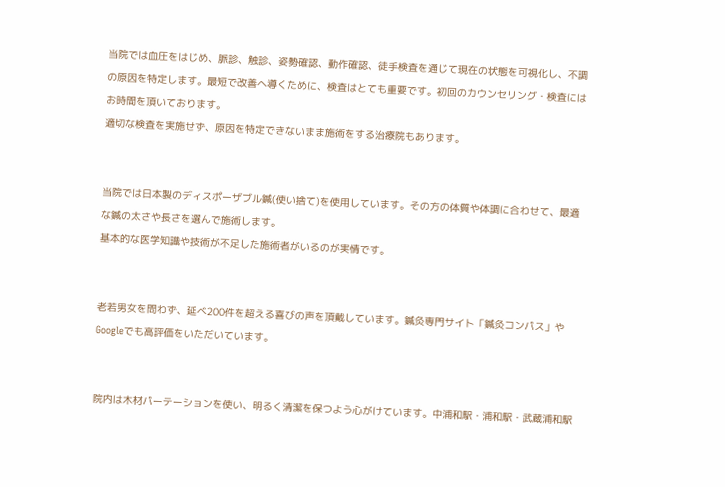当院では血圧をはじめ、脈診、触診、姿勢確認、動作確認、徒手検査を通じて現在の状態を可視化し、不調の原因を特定します。最短で改善へ導くために、検査はとても重要です。初回のカウンセリング・検査にはお時間を頂いております。
適切な検査を実施せず、原因を特定できないまま施術をする治療院もあります。


当院では日本製のディスポーザブル鍼(使い捨て)を使用しています。その方の体質や体調に合わせて、最適な鍼の太さや長さを選んで施術します。
基本的な医学知識や技術が不足した施術者がいるのが実情です。


老若男女を問わず、延べ200件を超える喜びの声を頂戴しています。鍼灸専門サイト「鍼灸コンパス」やGoogleでも高評価をいただいています。


院内は木材パーテーションを使い、明るく清潔を保つよう心がけています。中浦和駅・浦和駅・武蔵浦和駅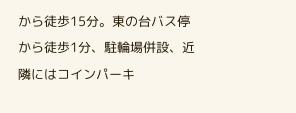から徒歩15分。東の台バス停から徒歩1分、駐輪場併設、近隣にはコインパーキ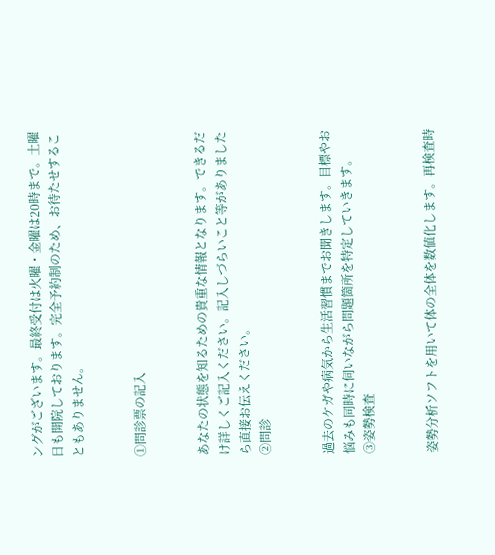ングがございます。最終受付は火曜・金曜は20時まで。土曜日も開院しております。完全予約制のため、お待たせすることもありません。


①問診票の記入


あなたの状態を知るための貴重な情報となります。できるだけ詳しくご記入ください。記入しづらいこと等がありましたら直接お伝えください。
②問診


過去のケガや病気から生活習慣までお聞きします。目標やお悩みも同時に伺いながら問題箇所を特定していきます。
③姿勢検査


姿勢分析ソフトを用いて体の全体を数値化します。再検査時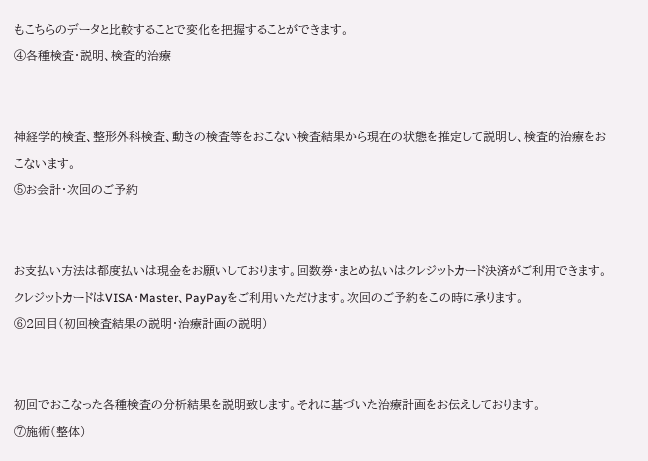もこちらのデータと比較することで変化を把握することができます。
④各種検査・説明、検査的治療


神経学的検査、整形外科検査、動きの検査等をおこない検査結果から現在の状態を推定して説明し、検査的治療をおこないます。
⑤お会計・次回のご予約


お支払い方法は都度払いは現金をお願いしております。回数券・まとめ払いはクレジットカード決済がご利用できます。クレジットカードはVISA・Master、PayPayをご利用いただけます。次回のご予約をこの時に承ります。
⑥2回目(初回検査結果の説明・治療計画の説明)


初回でおこなった各種検査の分析結果を説明致します。それに基づいた治療計画をお伝えしております。
⑦施術(整体)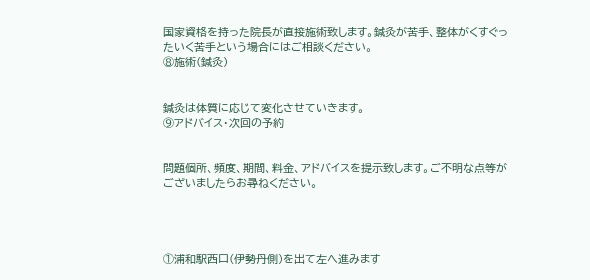国家資格を持った院長が直接施術致します。鍼灸が苦手、整体がくすぐったいく苦手という場合にはご相談ください。
⑧施術(鍼灸)


鍼灸は体質に応じて変化させていきます。
⑨アドバイス・次回の予約


問題個所、頻度、期間、料金、アドバイスを提示致します。ご不明な点等がございましたらお尋ねください。




①浦和駅西口(伊勢丹側)を出て左へ進みます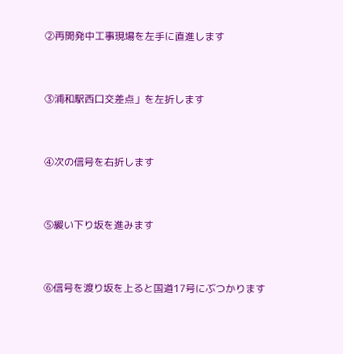②再開発中工事現場を左手に直進します


③浦和駅西口交差点」を左折します


④次の信号を右折します


⑤緩い下り坂を進みます


⑥信号を渡り坂を上ると国道17号にぶつかります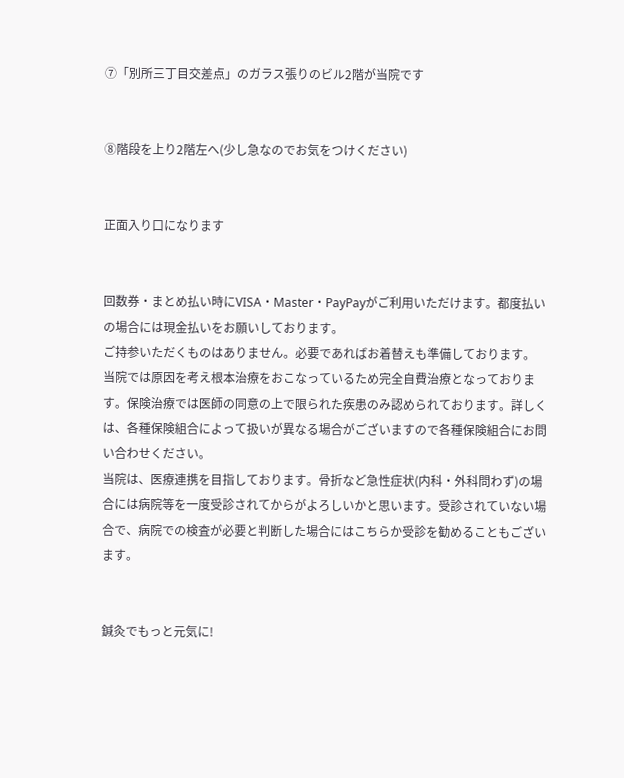⑦「別所三丁目交差点」のガラス張りのビル2階が当院です


⑧階段を上り2階左へ(少し急なのでお気をつけください)


正面入り口になります


回数券・まとめ払い時にVISA・Master・PayPayがご利用いただけます。都度払いの場合には現金払いをお願いしております。
ご持参いただくものはありません。必要であればお着替えも準備しております。
当院では原因を考え根本治療をおこなっているため完全自費治療となっております。保険治療では医師の同意の上で限られた疾患のみ認められております。詳しくは、各種保険組合によって扱いが異なる場合がございますので各種保険組合にお問い合わせください。
当院は、医療連携を目指しております。骨折など急性症状(内科・外科問わず)の場合には病院等を一度受診されてからがよろしいかと思います。受診されていない場合で、病院での検査が必要と判断した場合にはこちらか受診を勧めることもございます。


鍼灸でもっと元気に!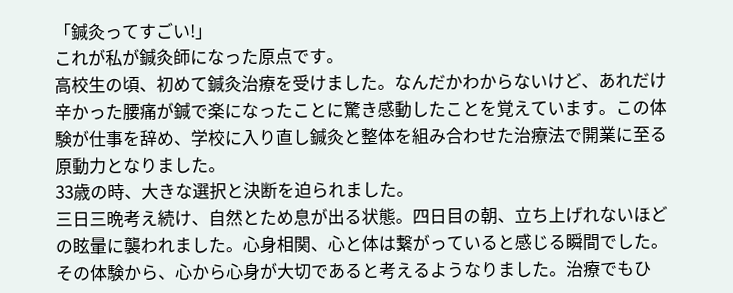「鍼灸ってすごい!」
これが私が鍼灸師になった原点です。
高校生の頃、初めて鍼灸治療を受けました。なんだかわからないけど、あれだけ辛かった腰痛が鍼で楽になったことに驚き感動したことを覚えています。この体験が仕事を辞め、学校に入り直し鍼灸と整体を組み合わせた治療法で開業に至る原動力となりました。
33歳の時、大きな選択と決断を迫られました。
三日三晩考え続け、自然とため息が出る状態。四日目の朝、立ち上げれないほどの眩暈に襲われました。心身相関、心と体は繋がっていると感じる瞬間でした。
その体験から、心から心身が大切であると考えるようなりました。治療でもひ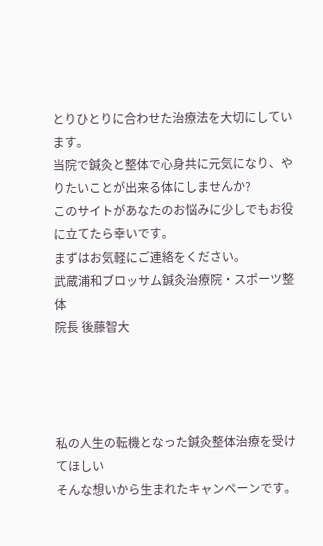とりひとりに合わせた治療法を大切にしています。
当院で鍼灸と整体で心身共に元気になり、やりたいことが出来る体にしませんか?
このサイトがあなたのお悩みに少しでもお役に立てたら幸いです。
まずはお気軽にご連絡をください。
武蔵浦和ブロッサム鍼灸治療院・スポーツ整体
院長 後藤智大




私の人生の転機となった鍼灸整体治療を受けてほしい
そんな想いから生まれたキャンペーンです。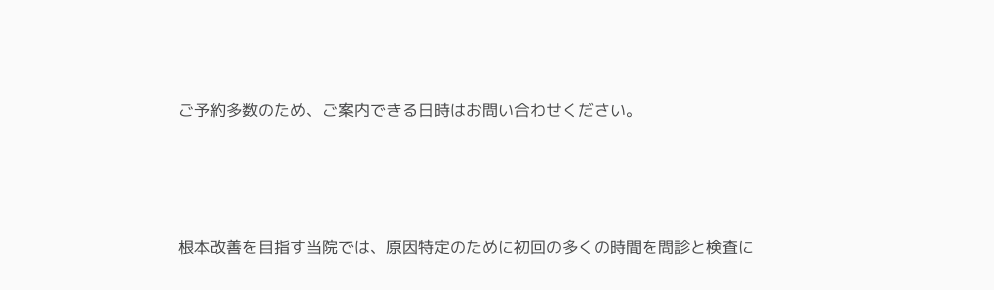ご予約多数のため、ご案内できる日時はお問い合わせください。




根本改善を目指す当院では、原因特定のために初回の多くの時間を問診と検査に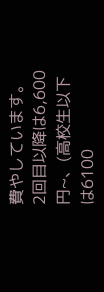費やしています。
2回目以降は6,600円~、(高校生以下は6100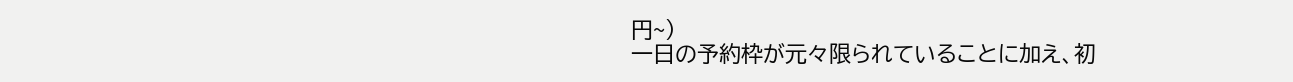円~)
一日の予約枠が元々限られていることに加え、初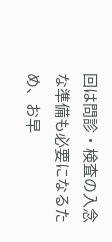回は問診・検査の入念な準備も必要になるため、お早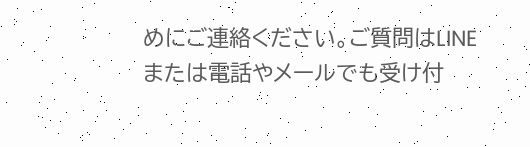めにご連絡ください。ご質問はLINEまたは電話やメールでも受け付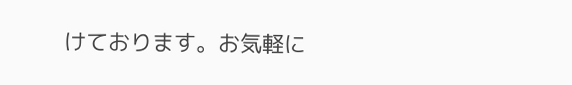けております。お気軽に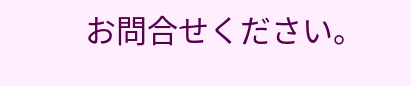お問合せください。